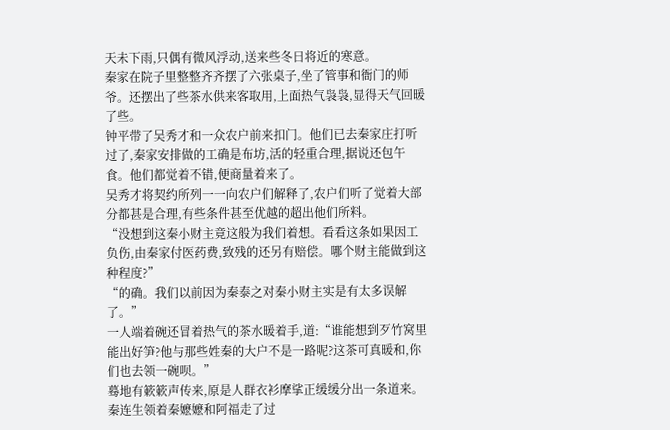天未下雨,只偶有微风浮动,送来些冬日将近的寒意。
秦家在院子里整整齐齐摆了六张桌子,坐了管事和衙门的师爷。还摆出了些茶水供来客取用,上面热气袅袅,显得天气回暖了些。
钟平带了吴秀才和一众农户前来扣门。他们已去秦家庄打听过了,秦家安排做的工确是布坊,活的轻重合理,据说还包午食。他们都觉着不错,便商量着来了。
吴秀才将契约所列一一向农户们解释了,农户们听了觉着大部分都甚是合理,有些条件甚至优越的超出他们所料。
“没想到这秦小财主竟这般为我们着想。看看这条如果因工负伤,由秦家付医药费,致残的还另有赔偿。哪个财主能做到这种程度?”
“的确。我们以前因为秦泰之对秦小财主实是有太多误解了。”
一人端着碗还冒着热气的茶水暖着手,道:“谁能想到歹竹窝里能出好笋?他与那些姓秦的大户不是一路呢?这茶可真暖和,你们也去领一碗呗。”
蓦地有簌簌声传来,原是人群衣衫摩挲正缓缓分出一条道来。
秦连生领着秦嬷嬷和阿福走了过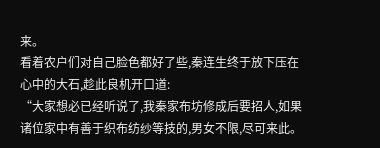来。
看着农户们对自己脸色都好了些,秦连生终于放下压在心中的大石,趁此良机开口道:
“大家想必已经听说了,我秦家布坊修成后要招人,如果诸位家中有善于织布纺纱等技的,男女不限,尽可来此。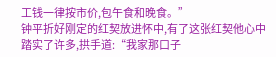工钱一律按市价,包午食和晚食。”
钟平折好刚定的红契放进怀中,有了这张红契他心中踏实了许多,拱手道:“我家那口子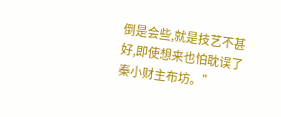倒是会些,就是技艺不甚好,即使想来也怕耽误了秦小财主布坊。”